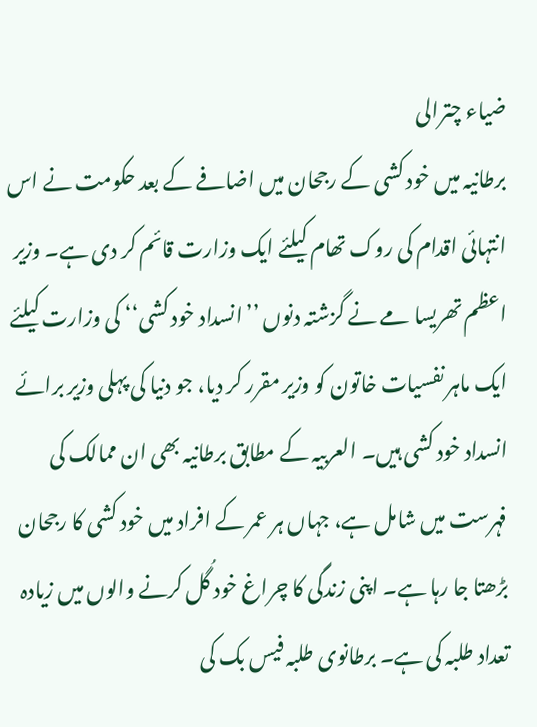ضیاء چترالی
برطانیہ میں خود کشی کے رجحان میں اضافے کے بعد حکومت نے اس انتہائی اقدام کی روک تھام کیلئے ایک وزارت قائم کر دی ہے۔ وزیر اعظم تھریسا مے نے گزشتہ دنوں ’’انسداد خود کشی‘‘ کی وزارت کیلئے ایک ماہر نفسیات خاتون کو وزیر مقرر کر دیا، جو دنیا کی پہلی وزیر برائے انسداد خود کشی ہیں۔ العربیہ کے مطابق برطانیہ بھی ان ممالک کی فہرست میں شامل ہے، جہاں ہر عمر کے افراد میں خود کشی کا رجحان بڑھتا جا رہا ہے۔ اپنی زندگی کا چراغ خود گُل کرنے والوں میں زیادہ تعداد طلبہ کی ہے۔ برطانوی طلبہ فیس بک کی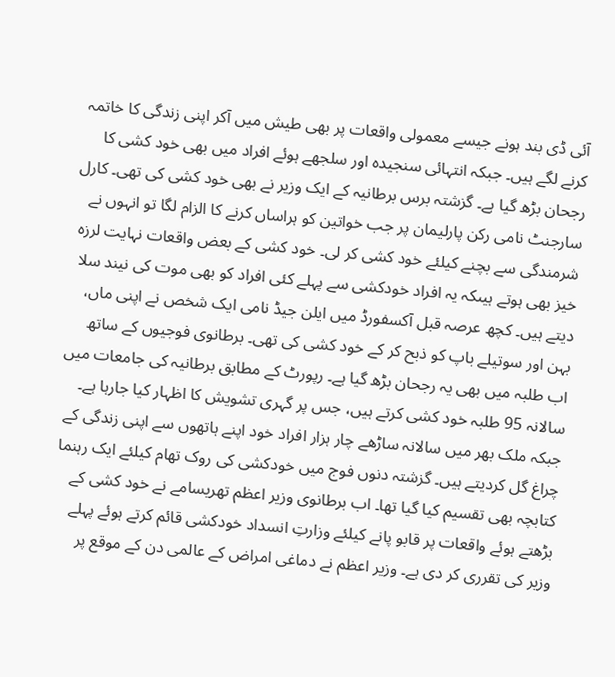آئی ڈی بند ہونے جیسے معمولی واقعات پر بھی طیش میں آکر اپنی زندگی کا خاتمہ کرنے لگے ہیں۔ جبکہ انتہائی سنجیدہ اور سلجھے ہوئے افراد میں بھی خود کشی کا رجحان بڑھ گیا ہے۔ گزشتہ برس برطانیہ کے ایک وزیر نے بھی خود کشی کی تھی۔ کارل سارجنٹ نامی رکن پارلیمان پر جب خواتین کو ہراساں کرنے کا الزام لگا تو انہوں نے شرمندگی سے بچنے کیلئے خود کشی کر لی۔ خود کشی کے بعض واقعات نہایت لرزہ خیز بھی ہوتے ہیںکہ یہ افراد خودکشی سے پہلے کئی افراد کو بھی موت کی نیند سلا دیتے ہیں۔ کچھ عرصہ قبل آکسفورڈ میں ایلن جیڈ نامی ایک شخص نے اپنی ماں، بہن اور سوتیلے باپ کو ذبح کر کے خود کشی کی تھی۔ برطانوی فوجیوں کے ساتھ اب طلبہ میں بھی یہ رجحان بڑھ گیا ہے۔ رپورٹ کے مطابق برطانیہ کی جامعات میں سالانہ 95 طلبہ خود کشی کرتے ہیں، جس پر گہری تشویش کا اظہار کیا جارہا ہے۔ جبکہ ملک بھر میں سالانہ ساڑھے چار ہزار افراد خود اپنے ہاتھوں سے اپنی زندگی کے چراغ گل کردیتے ہیں۔ گزشتہ دنوں فوج میں خودکشی کی روک تھام کیلئے ایک رہنما کتابچہ بھی تقسیم کیا گیا تھا۔ اب برطانوی وزیر اعظم تھریسامے نے خود کشی کے بڑھتے ہوئے واقعات پر قابو پانے کیلئے وزارتِ انسداد خودکشی قائم کرتے ہوئے پہلے وزیر کی تقرری کر دی ہے۔ وزیر اعظم نے دماغی امراض کے عالمی دن کے موقع پر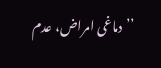’’دماغی امراض، عدم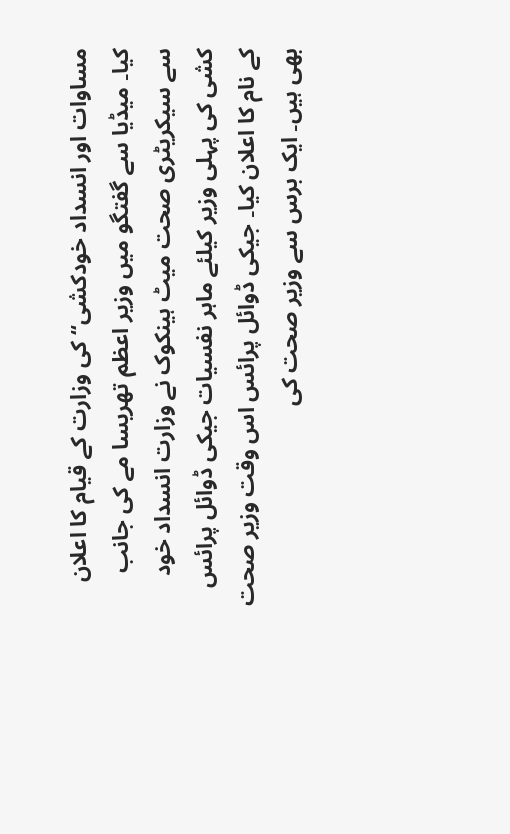مساوات اور انسداد خودکشی‘‘ کی وزارت کے قیام کا اعلان کیا۔ میڈیا سے گفتگو میں وزیر اعظم تھریسا مے کی جانب سے سیکریٹری صحت میٹ ہینکوک نے وزارت انسداد خود کشی کی پہلی وزیر کیلئے ماہر نفسیات جیکی ڈوائل پرائس کے نام کا اعلان کیا۔ جیکی ڈوائل پرائس اس وقت وزیر صحت بھی ہیں۔ ایک برس سے وزیر صحت کی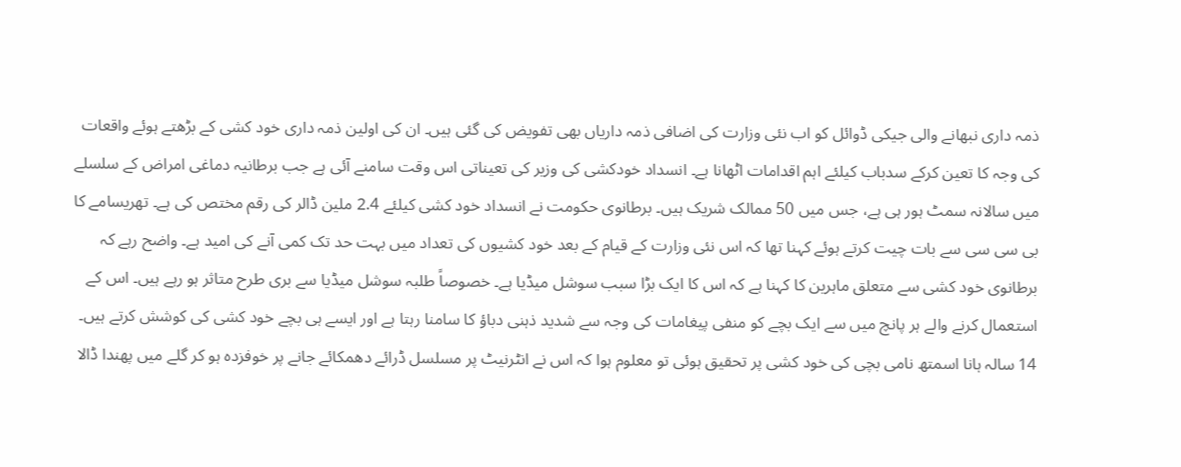ذمہ داری نبھانے والی جیکی ڈوائل کو اب نئی وزارت کی اضافی ذمہ داریاں بھی تفویض کی گئی ہیں۔ ان کی اولین ذمہ داری خود کشی کے بڑھتے ہوئے واقعات کی وجہ کا تعین کرکے سدباب کیلئے اہم اقدامات اٹھانا ہے۔ انسداد خودکشی کی وزیر کی تعیناتی اس وقت سامنے آئی ہے جب برطانیہ دماغی امراض کے سلسلے میں سالانہ سمٹ ہور ہی ہے، جس میں 50 ممالک شریک ہیں۔ برطانوی حکومت نے انسداد خود کشی کیلئے 2.4 ملین ڈالر کی رقم مختص کی ہے۔ تھریسامے کا بی سی سی سے بات چیت کرتے ہوئے کہنا تھا کہ اس نئی وزارت کے قیام کے بعد خود کشیوں کی تعداد میں بہت حد تک کمی آنے کی امید ہے۔ واضح رہے کہ برطانوی خود کشی سے متعلق ماہرین کا کہنا ہے کہ اس کا ایک بڑا سبب سوشل میڈیا ہے۔ خصوصاً طلبہ سوشل میڈیا سے بری طرح متاثر ہو رہے ہیں۔ اس کے استعمال کرنے والے ہر پانچ میں سے ایک بچے کو منفی پیغامات کی وجہ سے شدید ذہنی دباؤ کا سامنا رہتا ہے اور ایسے ہی بچے خود کشی کی کوشش کرتے ہیں۔ 14 سالہ ہانا اسمتھ نامی بچی کی خود کشی پر تحقیق ہوئی تو معلوم ہوا کہ اس نے انٹرنیٹ پر مسلسل ڈرائے دھمکائے جانے پر خوفزدہ ہو کر گلے میں پھندا ڈالا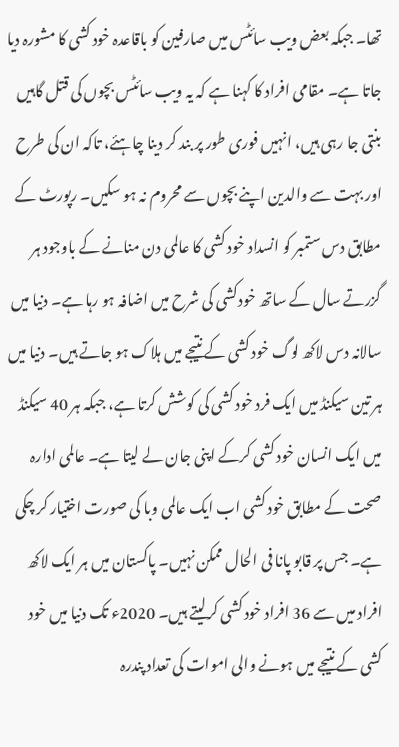تھا۔ جبکہ بعض ویب سائٹس میں صارفین کو باقاعدہ خود کشی کا مشورہ دیا جاتا ہے۔ مقامی افراد کا کہنا ہے کہ یہ ویب سائٹس بچوں کی قتل گاہیں بنتی جا رہی ہیں، انہیں فوری طور پر بند کر دینا چاہئے، تاکہ ان کی طرح اور بہت سے والدین اپنے بچوں سے محروم نہ ہو سکیں۔ رپورٹ کے مطابق دس ستمبر کو انسداد خود کشی کا عالمی دن منانے کے باوجود ہر گزرتے سال کے ساتھ خودکشی کی شرح میں اضافہ ہو رہا ہے۔ دنیا میں سالانہ دس لاکھ لوگ خود کشی کے نتیجے میں ہلاک ہو جاتے ہیں۔ دنیا میں ہر تین سیکنڈ میں ایک فرد خود کشی کی کوشش کرتا ہے، جبکہ ہر 40 سیکنڈ میں ایک انسان خود کشی کرکے اپنی جان لے لیتا ہے۔ عالمی ادارہ صحت کے مطابق خود کشی اب ایک عالمی وبا کی صورت اختیار کر چکی ہے۔ جس پر قابو پانا فی الحال ممکن نہیں۔ پاکستان میں ہر ایک لاکھ افراد میں سے 36 افراد خود کشی کرلیتے ہیں۔ 2020ء تک دنیا میں خود کشی کے نتیجے میں ہونے والی اموات کی تعداد پندرہ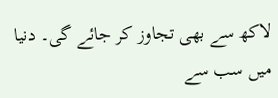لاکھ سے بھی تجاوز کر جائے گی۔ دنیا میں سب سے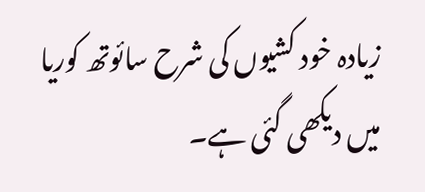زیادہ خود کشیوں کی شرح سائوتھ کوریا میں دیکھی گئی ہے۔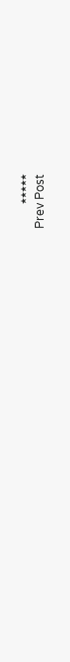٭٭٭٭٭
Prev Post